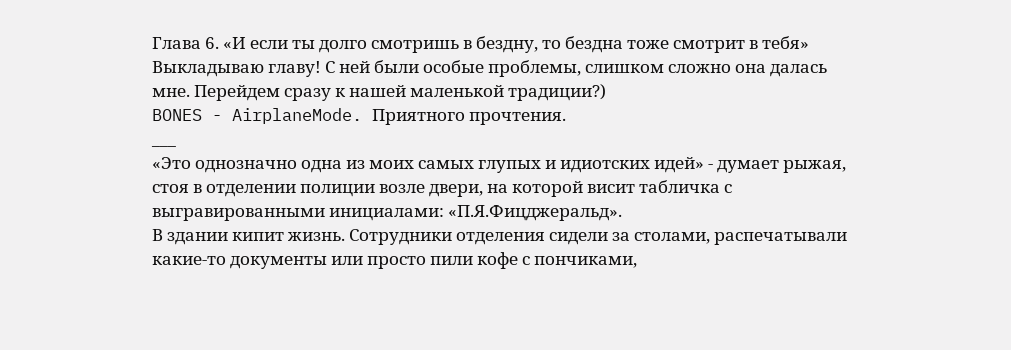Глава 6. «И если ты долго смотришь в бездну, то бездна тоже смотрит в тебя»
Выкладываю главу! С ней были особые проблемы, слишком сложно она далась мне. Перейдем сразу к нашей маленькой традиции?)
BONES - AirplaneMode. Приятного прочтения.
___
«Это однозначно одна из моих самых глупых и идиотских идей» - думает рыжая, стоя в отделении полиции возле двери, на которой висит табличка с выгравированными инициалами: «П.Я.Фицджеральд».
В здании кипит жизнь. Сотрудники отделения сидели за столами, распечатывали какие-то документы или просто пили кофе с пончиками,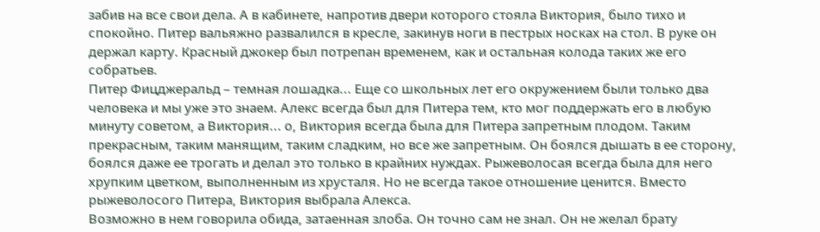забив на все свои дела. А в кабинете, напротив двери которого стояла Виктория, было тихо и спокойно. Питер вальяжно развалился в кресле, закинув ноги в пестрых носках на стол. В руке он держал карту. Красный джокер был потрепан временем, как и остальная колода таких же его собратьев.
Питер Фицджеральд – темная лошадка... Еще со школьных лет его окружением были только два человека и мы уже это знаем. Алекс всегда был для Питера тем, кто мог поддержать его в любую минуту советом, а Виктория... о, Виктория всегда была для Питера запретным плодом. Таким прекрасным, таким манящим, таким сладким, но все же запретным. Он боялся дышать в ее сторону, боялся даже ее трогать и делал это только в крайних нуждах. Рыжеволосая всегда была для него хрупким цветком, выполненным из хрусталя. Но не всегда такое отношение ценится. Вместо рыжеволосого Питера, Виктория выбрала Алекса.
Возможно в нем говорила обида, затаенная злоба. Он точно сам не знал. Он не желал брату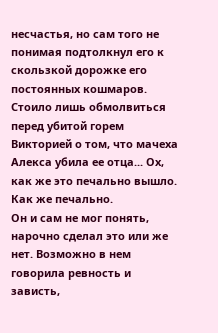несчастья, но сам того не понимая подтолкнул его к скользкой дорожке его постоянных кошмаров. Стоило лишь обмолвиться перед убитой горем Викторией о том, что мачеха Алекса убила ее отца... Ох, как же это печально вышло. Как же печально.
Он и сам не мог понять, нарочно сделал это или же нет. Возможно в нем говорила ревность и зависть,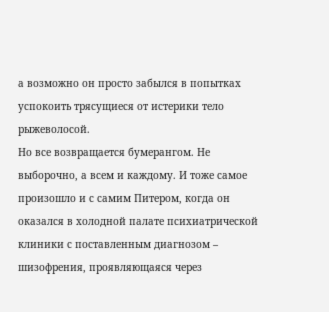а возможно он просто забылся в попытках успокоить трясущиеся от истерики тело рыжеволосой.
Но все возвращается бумерангом. Не выборочно, а всем и каждому. И тоже самое произошло и с самим Питером, когда он оказался в холодной палате психиатрической клиники с поставленным диагнозом – шизофрения, проявляющаяся через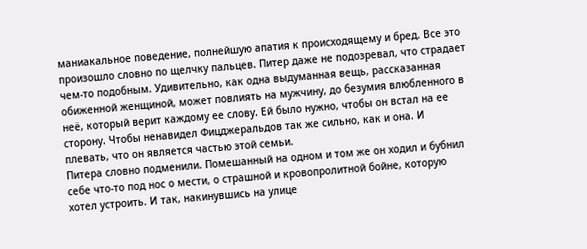маниакальное поведение, полнейшую апатия к происходящему и бред. Все это произошло словно по щелчку пальцев. Питер даже не подозревал, что страдает чем-то подобным. Удивительно, как одна выдуманная вещь, рассказанная обиженной женщиной, может повлиять на мужчину, до безумия влюбленного в неё, который верит каждому ее слову. Ей было нужно, чтобы он встал на ее сторону. Чтобы ненавидел Фицджеральдов так же сильно, как и она. И плевать, что он является частью этой семьи.
Питера словно подменили. Помешанный на одном и том же он ходил и бубнил себе что-то под нос о мести, о страшной и кровопролитной бойне, которую хотел устроить. И так, накинувшись на улице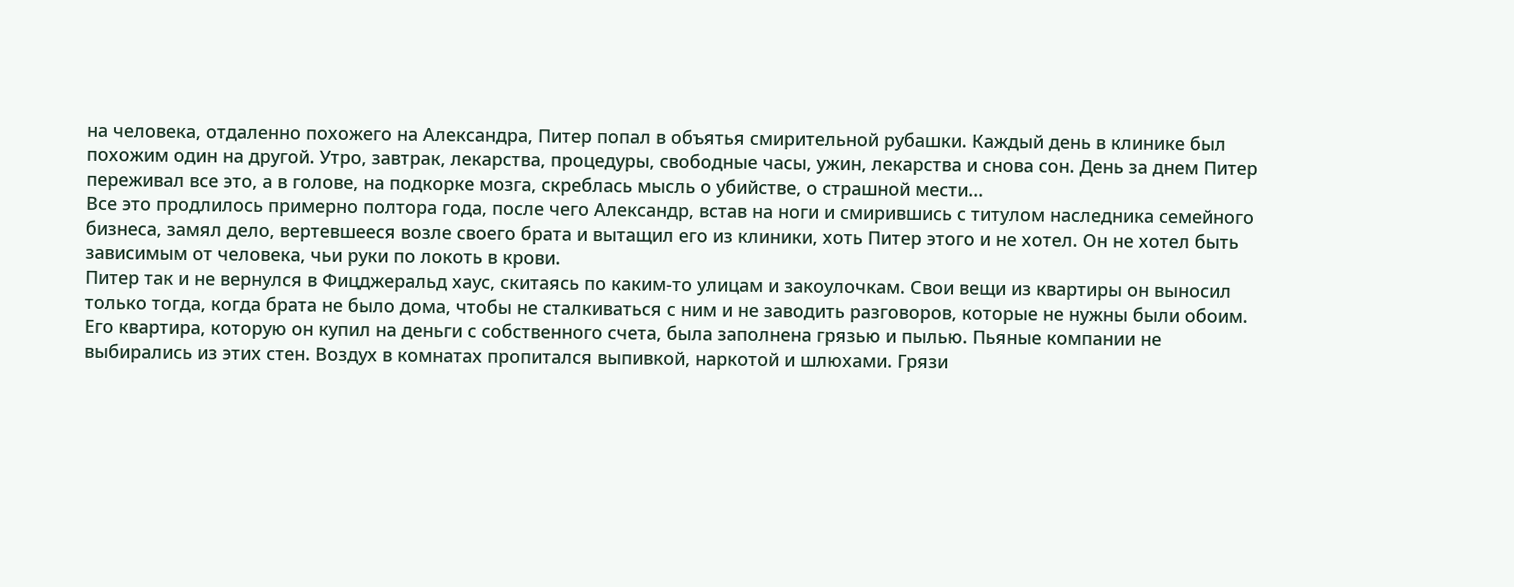на человека, отдаленно похожего на Александра, Питер попал в объятья смирительной рубашки. Каждый день в клинике был похожим один на другой. Утро, завтрак, лекарства, процедуры, свободные часы, ужин, лекарства и снова сон. День за днем Питер переживал все это, а в голове, на подкорке мозга, скреблась мысль о убийстве, о страшной мести...
Все это продлилось примерно полтора года, после чего Александр, встав на ноги и смирившись с титулом наследника семейного бизнеса, замял дело, вертевшееся возле своего брата и вытащил его из клиники, хоть Питер этого и не хотел. Он не хотел быть зависимым от человека, чьи руки по локоть в крови.
Питер так и не вернулся в Фицджеральд хаус, скитаясь по каким-то улицам и закоулочкам. Свои вещи из квартиры он выносил только тогда, когда брата не было дома, чтобы не сталкиваться с ним и не заводить разговоров, которые не нужны были обоим. Его квартира, которую он купил на деньги с собственного счета, была заполнена грязью и пылью. Пьяные компании не выбирались из этих стен. Воздух в комнатах пропитался выпивкой, наркотой и шлюхами. Грязи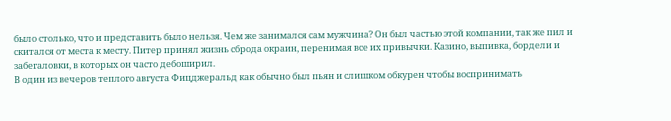было столько, что и представить было нельзя. Чем же занимался сам мужчина? Он был частью этой компании, так же пил и скитался от места к месту. Питер принял жизнь сброда окраин, перенимая все их привычки. Казино, выпивка, бордели и забегаловки, в которых он часто дебоширил.
В один из вечеров теплого августа Фицджеральд как обычно был пьян и слишком обкурен чтобы воспринимать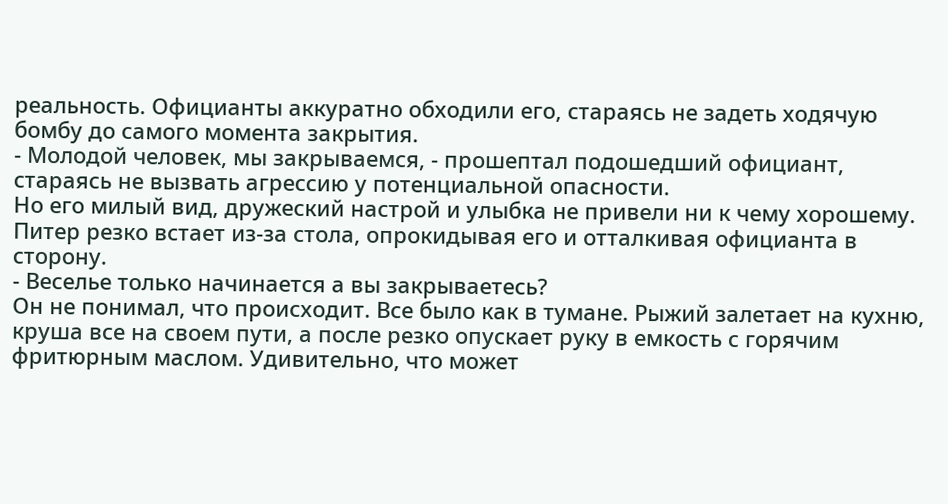реальность. Официанты аккуратно обходили его, стараясь не задеть ходячую бомбу до самого момента закрытия.
- Молодой человек, мы закрываемся, - прошептал подошедший официант, стараясь не вызвать агрессию у потенциальной опасности.
Но его милый вид, дружеский настрой и улыбка не привели ни к чему хорошему. Питер резко встает из-за стола, опрокидывая его и отталкивая официанта в сторону.
- Веселье только начинается а вы закрываетесь?
Он не понимал, что происходит. Все было как в тумане. Рыжий залетает на кухню, круша все на своем пути, а после резко опускает руку в емкость с горячим фритюрным маслом. Удивительно, что может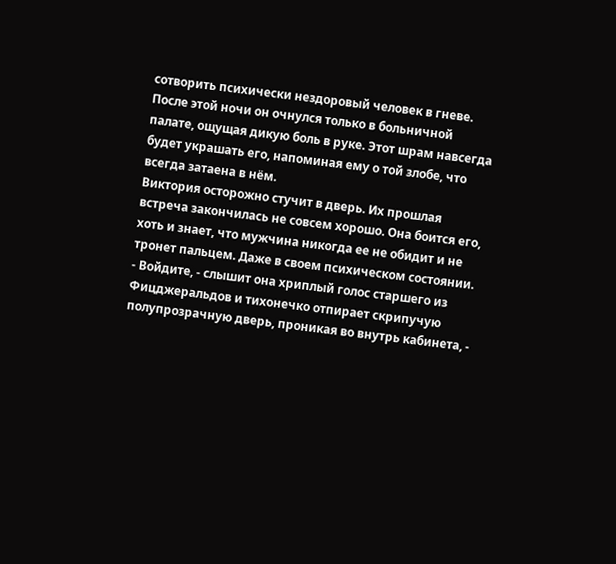сотворить психически нездоровый человек в гневе. После этой ночи он очнулся только в больничной палате, ощущая дикую боль в руке. Этот шрам навсегда будет украшать его, напоминая ему о той злобе, что всегда затаена в нём.
Виктория осторожно стучит в дверь. Их прошлая встреча закончилась не совсем хорошо. Она боится его, хоть и знает, что мужчина никогда ее не обидит и не тронет пальцем. Даже в своем психическом состоянии.
- Войдите, - слышит она хриплый голос старшего из Фицджеральдов и тихонечко отпирает скрипучую полупрозрачную дверь, проникая во внутрь кабинета, -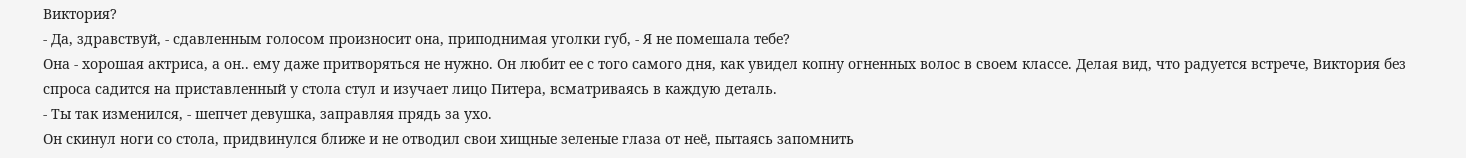Виктория?
- Да, здравствуй, - сдавленным голосом произносит она, приподнимая уголки губ, - Я не помешала тебе?
Она - хорошая актриса, а он.. ему даже притворяться не нужно. Он любит ее с того самого дня, как увидел копну огненных волос в своем классе. Делая вид, что радуется встрече, Виктория без спроса садится на приставленный у стола стул и изучает лицо Питера, всматриваясь в каждую деталь.
- Ты так изменился, - шепчет девушка, заправляя прядь за ухо.
Он скинул ноги со стола, придвинулся ближе и не отводил свои хищные зеленые глаза от неё, пытаясь запомнить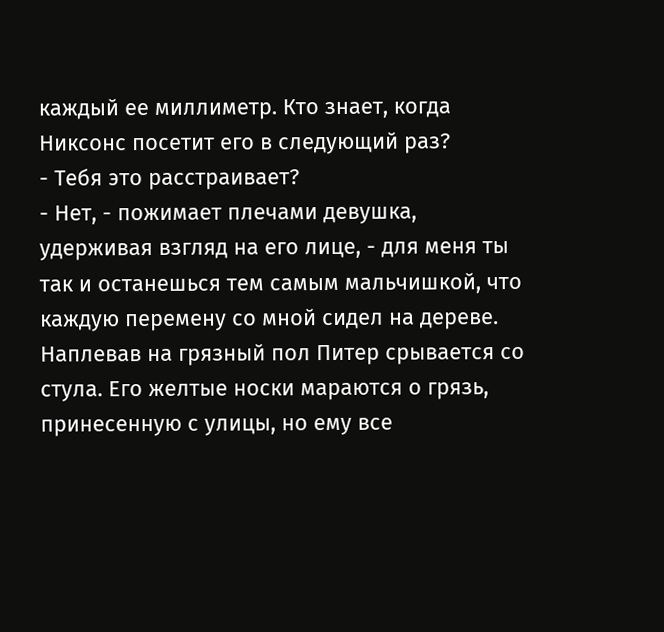каждый ее миллиметр. Кто знает, когда Никсонс посетит его в следующий раз?
- Тебя это расстраивает?
- Нет, - пожимает плечами девушка, удерживая взгляд на его лице, - для меня ты так и останешься тем самым мальчишкой, что каждую перемену со мной сидел на дереве.
Наплевав на грязный пол Питер срывается со стула. Его желтые носки мараются о грязь, принесенную с улицы, но ему все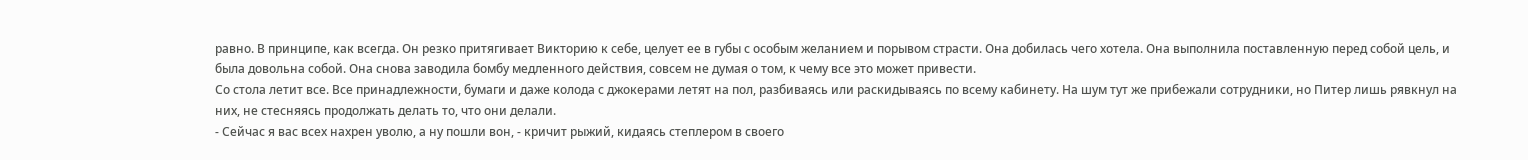равно. В принципе, как всегда. Он резко притягивает Викторию к себе, целует ее в губы с особым желанием и порывом страсти. Она добилась чего хотела. Она выполнила поставленную перед собой цель, и была довольна собой. Она снова заводила бомбу медленного действия, совсем не думая о том, к чему все это может привести.
Со стола летит все. Все принадлежности, бумаги и даже колода с джокерами летят на пол, разбиваясь или раскидываясь по всему кабинету. На шум тут же прибежали сотрудники, но Питер лишь рявкнул на них, не стесняясь продолжать делать то, что они делали.
- Сейчас я вас всех нахрен уволю, а ну пошли вон, - кричит рыжий, кидаясь степлером в своего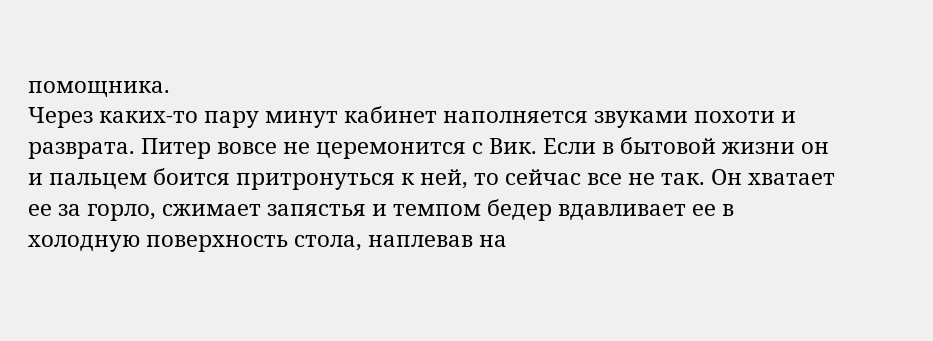помощника.
Через каких-то пару минут кабинет наполняется звуками похоти и разврата. Питер вовсе не церемонится с Вик. Если в бытовой жизни он и пальцем боится притронуться к ней, то сейчас все не так. Он хватает ее за горло, сжимает запястья и темпом бедер вдавливает ее в холодную поверхность стола, наплевав на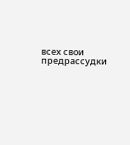всех свои предрассудки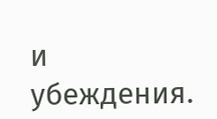и убеждения.